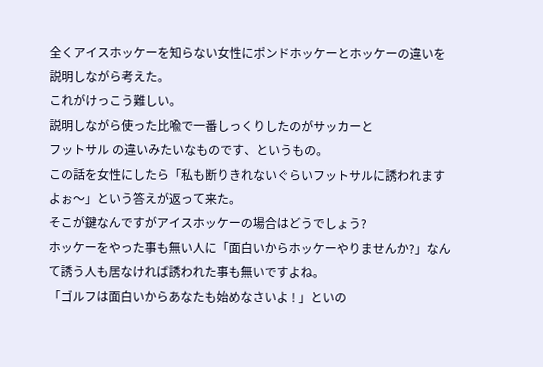全くアイスホッケーを知らない女性にポンドホッケーとホッケーの違いを説明しながら考えた。
これがけっこう難しい。
説明しながら使った比喩で一番しっくりしたのがサッカーと
フットサル の違いみたいなものです、というもの。
この話を女性にしたら「私も断りきれないぐらいフットサルに誘われますよぉ〜」という答えが返って来た。
そこが鍵なんですがアイスホッケーの場合はどうでしょう?
ホッケーをやった事も無い人に「面白いからホッケーやりませんか?」なんて誘う人も居なければ誘われた事も無いですよね。
「ゴルフは面白いからあなたも始めなさいよ ! 」といの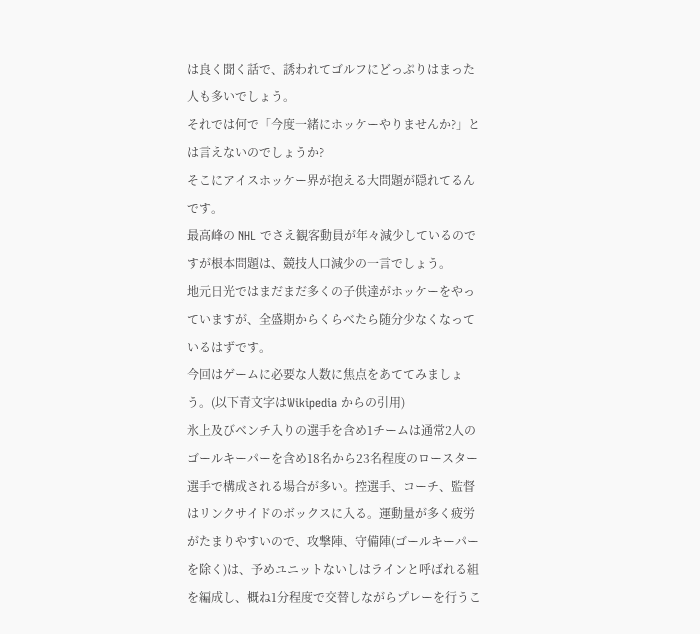は良く聞く話で、誘われてゴルフにどっぷりはまった人も多いでしょう。
それでは何で「今度一緒にホッケーやりませんか?」とは言えないのでしょうか?
そこにアイスホッケー界が抱える大問題が隠れてるんです。
最高峰の NHL でさえ観客動員が年々減少しているのですが根本問題は、競技人口減少の一言でしょう。
地元日光ではまだまだ多くの子供達がホッケーをやっていますが、全盛期からくらべたら随分少なくなっているはずです。
今回はゲームに必要な人数に焦点をあててみましょう。(以下青文字はWikipedia からの引用)
氷上及びベンチ入りの選手を含め1チームは通常2人のゴールキーパーを含め18名から23名程度のロースター選手で構成される場合が多い。控選手、コーチ、監督はリンクサイドのボックスに入る。運動量が多く疲労がたまりやすいので、攻撃陣、守備陣(ゴールキーパーを除く)は、予めユニットないしはラインと呼ばれる組を編成し、概ね1分程度で交替しながらプレーを行うこ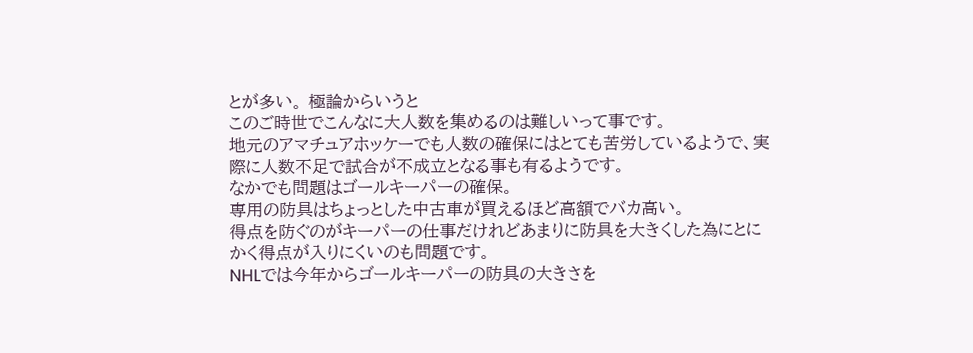とが多い。 極論からいうと
このご時世でこんなに大人数を集めるのは難しいって事です。
地元のアマチュアホッケーでも人数の確保にはとても苦労しているようで、実際に人数不足で試合が不成立となる事も有るようです。
なかでも問題はゴールキーパーの確保。
専用の防具はちょっとした中古車が買えるほど高額でバカ高い。
得点を防ぐのがキーパーの仕事だけれどあまりに防具を大きくした為にとにかく得点が入りにくいのも問題です。
NHLでは今年からゴールキーパーの防具の大きさを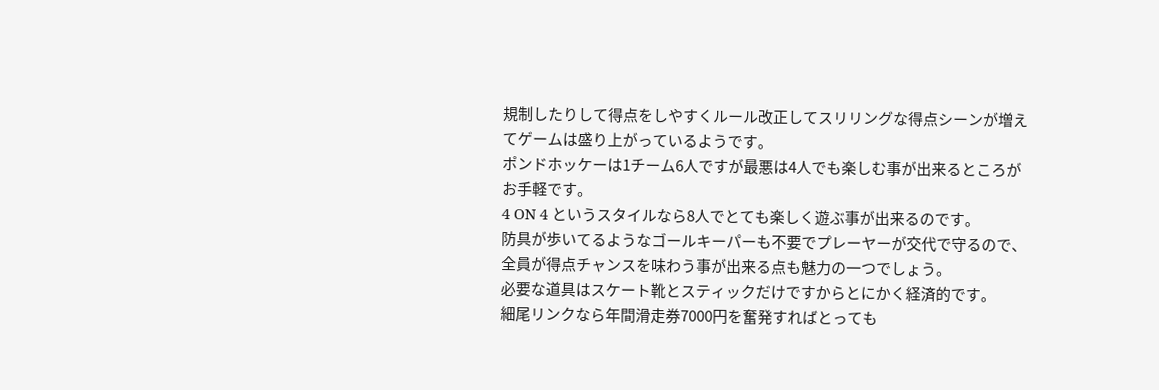規制したりして得点をしやすくルール改正してスリリングな得点シーンが増えてゲームは盛り上がっているようです。
ポンドホッケーは1チーム6人ですが最悪は4人でも楽しむ事が出来るところがお手軽です。
4 ON 4 というスタイルなら8人でとても楽しく遊ぶ事が出来るのです。
防具が歩いてるようなゴールキーパーも不要でプレーヤーが交代で守るので、全員が得点チャンスを味わう事が出来る点も魅力の一つでしょう。
必要な道具はスケート靴とスティックだけですからとにかく経済的です。
細尾リンクなら年間滑走券7000円を奮発すればとっても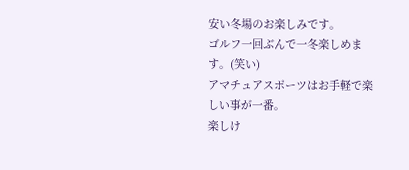安い冬場のお楽しみです。
ゴルフ一回ぶんで一冬楽しめます。(笑い)
アマチュアスポーツはお手軽で楽しい事が一番。
楽しけ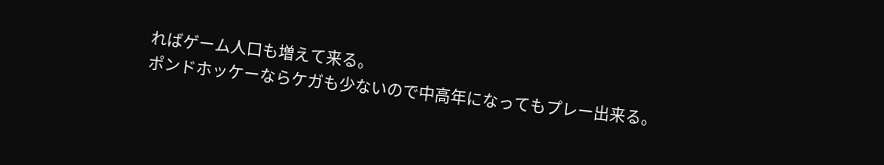ればゲーム人口も増えて来る。
ポンドホッケーならケガも少ないので中高年になってもプレー出来る。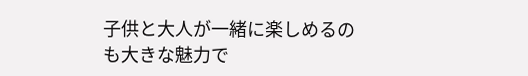子供と大人が一緒に楽しめるのも大きな魅力で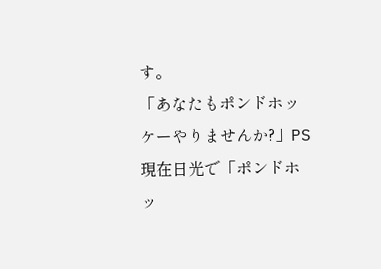す。
「あなたもポンドホッケーやりませんか?」PS 現在日光で「ポンドホッ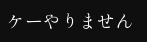ケーやりません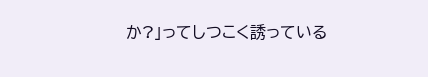か?」ってしつこく誘っている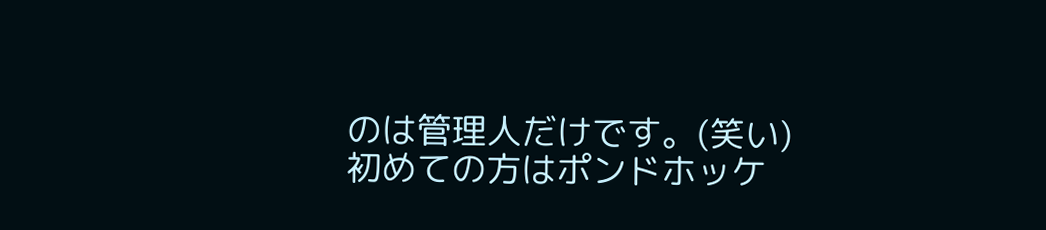のは管理人だけです。(笑い)
初めての方はポンドホッケ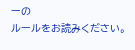ーの
ルールをお読みください。